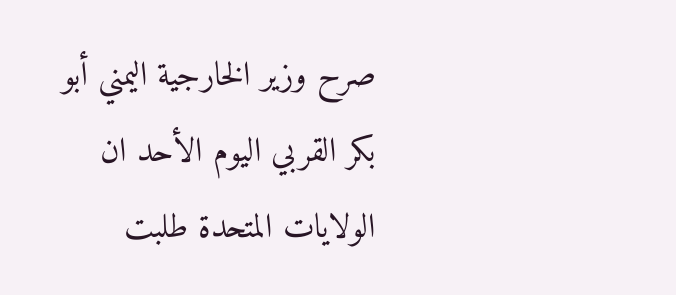صرح وزير الخارجية اليمني أبو بكر القربي اليوم الأحد ان الولايات المتحدة طلبت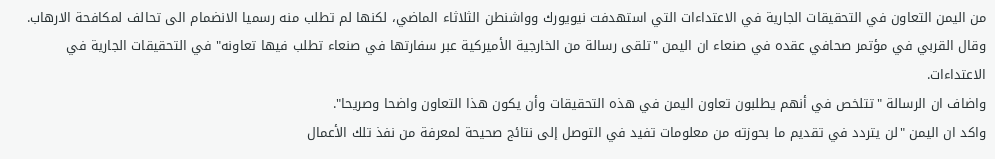من اليمن التعاون في التحقيقات الجارية في الاعتداءات التي استهدفت نيويورك وواشنطن الثلاثاء الماضي، لكنها لم تطلب منه رسميا الانضمام الى تحالف لمكافحة الارهاب.
وقال القربي في مؤتمر صحافي عقده في صنعاء ان اليمن "تلقى رسالة من الخارجية الأميركية عبر سفارتها في صنعاء تطلب فيها تعاونه" في التحقيقات الجارية في الاعتداءات.
واضاف ان الرسالة "تتلخص في أنهم يطلبون تعاون اليمن في هذه التحقيقات وأن يكون هذا التعاون واضحا وصريحا".
واكد ان اليمن "لن يتردد في تقديم ما بحوزته من معلومات تفيد في التوصل إلى نتائج صحيحة لمعرفة من نفذ تلك الأعمال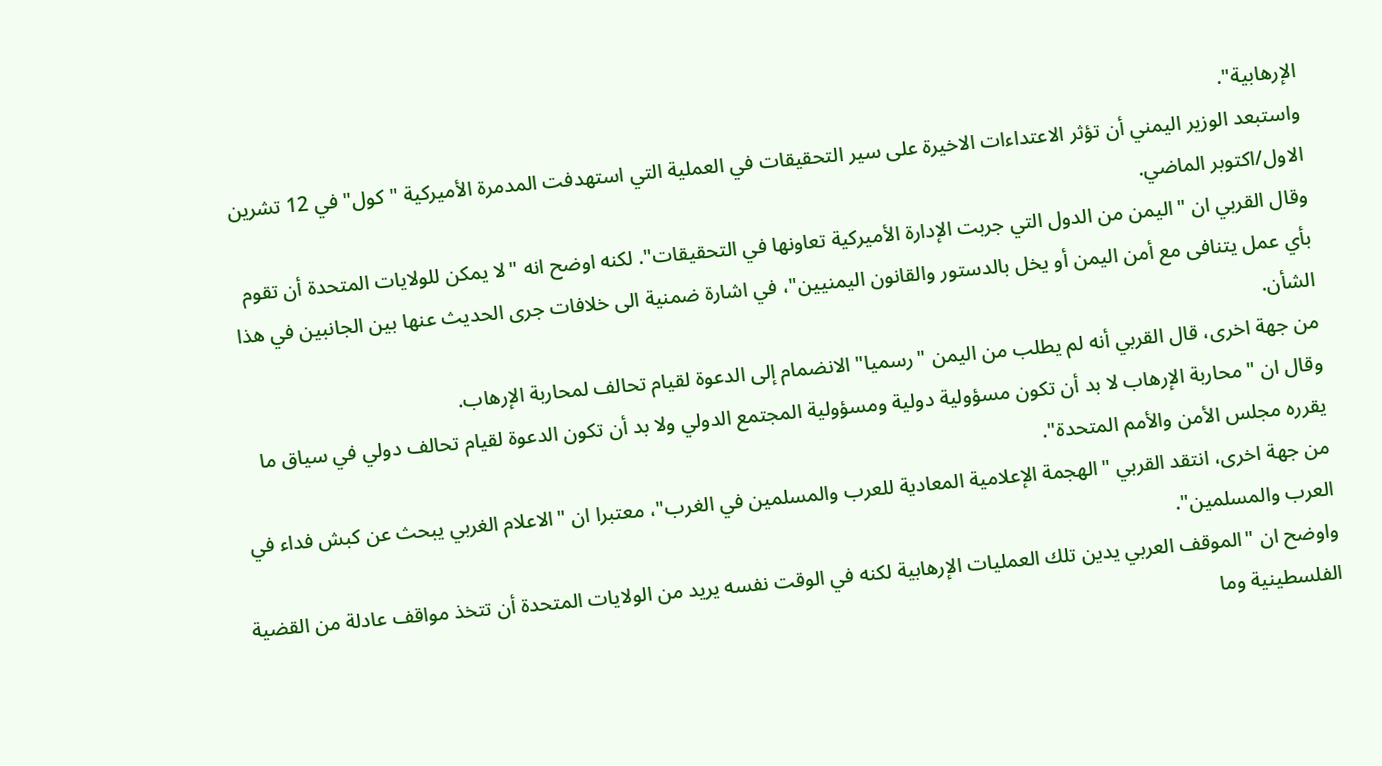الإرهابية".
واستبعد الوزير اليمني أن تؤثر الاعتداءات الاخيرة على سير التحقيقات في العملية التي استهدفت المدمرة الأميركية "كول" في 12 تشرين الاول/اكتوبر الماضي.
وقال القربي ان "اليمن من الدول التي جربت الإدارة الأميركية تعاونها في التحقيقات". لكنه اوضح انه "لا يمكن للولايات المتحدة أن تقوم بأي عمل يتنافى مع أمن اليمن أو يخل بالدستور والقانون اليمنيين"، في اشارة ضمنية الى خلافات جرى الحديث عنها بين الجانبين في هذا الشأن.
من جهة اخرى، قال القربي أنه لم يطلب من اليمن "رسميا" الانضمام إلى الدعوة لقيام تحالف لمحاربة الإرهاب.
وقال ان "محاربة الإرهاب لا بد أن تكون مسؤولية دولية ومسؤولية المجتمع الدولي ولا بد أن تكون الدعوة لقيام تحالف دولي في سياق ما يقرره مجلس الأمن والأمم المتحدة".
من جهة اخرى، انتقد القربي "الهجمة الإعلامية المعادية للعرب والمسلمين في الغرب"، معتبرا ان "الاعلام الغربي يبحث عن كبش فداء في العرب والمسلمين".
واوضح ان "الموقف العربي يدين تلك العمليات الإرهابية لكنه في الوقت نفسه يريد من الولايات المتحدة أن تتخذ مواقف عادلة من القضية الفلسطينية وما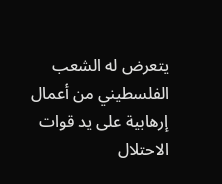يتعرض له الشعب الفلسطيني من أعمال إرهابية على يد قوات الاحتلال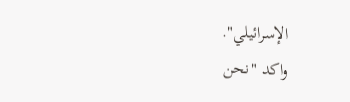الإسرائيلي".
واكد "نحن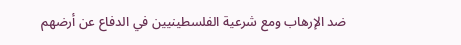ضد الإرهاب ومع شرعية الفلسطينيين في الدفاع عن أرضهم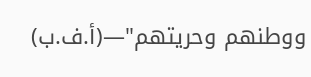ووطنهم وحريتهم"—(أ.ف.ب)